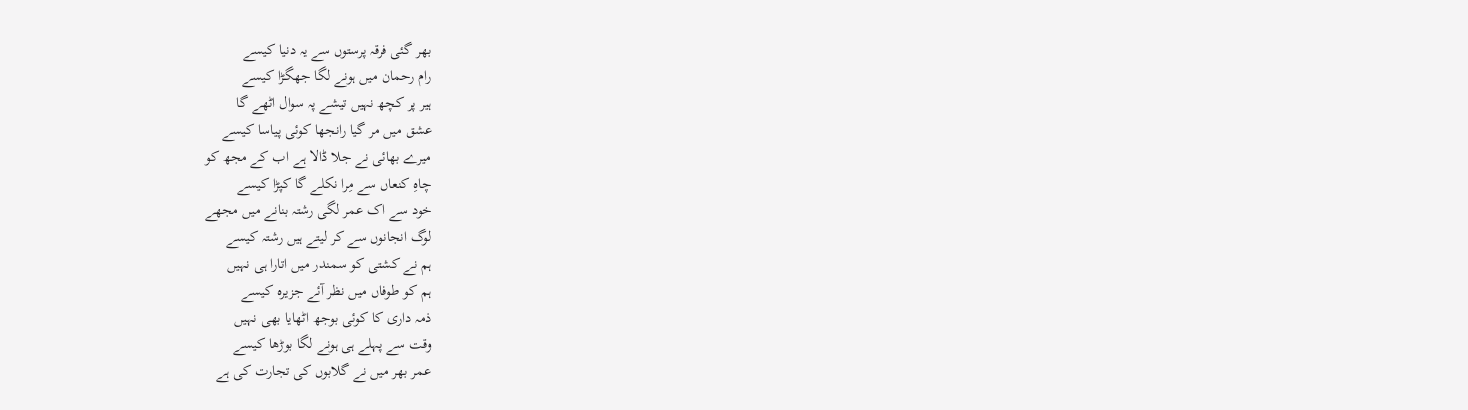بھر گئی فرقہ پرستوں سے یہ دنیا کیسے
رام رحمان میں ہونے لگا جھگڑا کیسے
ہیر پر کچھ نہیں تیشے پہ سوال اٹھے گا
عشق میں مر گیا رانجھا کوئی پیاسا کیسے
میرے بھائی نے جلا ڈالا ہے اب کے مجھ کو
چاہِ کنعاں سے مِرا نکلے گا کپڑا کیسے
خود سے اک عمر لگی رشتہ بنانے میں مجھے
لوگ انجانوں سے کر لیتے ہیں رشتہ کیسے
ہم نے کشتی کو سمندر میں اتارا ہی نہیں
ہم کو طوفاں میں نظر آئے جزیرہ کیسے
ذمہ داری کا کوئی بوجھ اٹھایا بھی نہیں
وقت سے پہلے ہی ہونے لگا بوڑھا کیسے
عمر بھر میں نے گلابوں کی تجارت کی ہے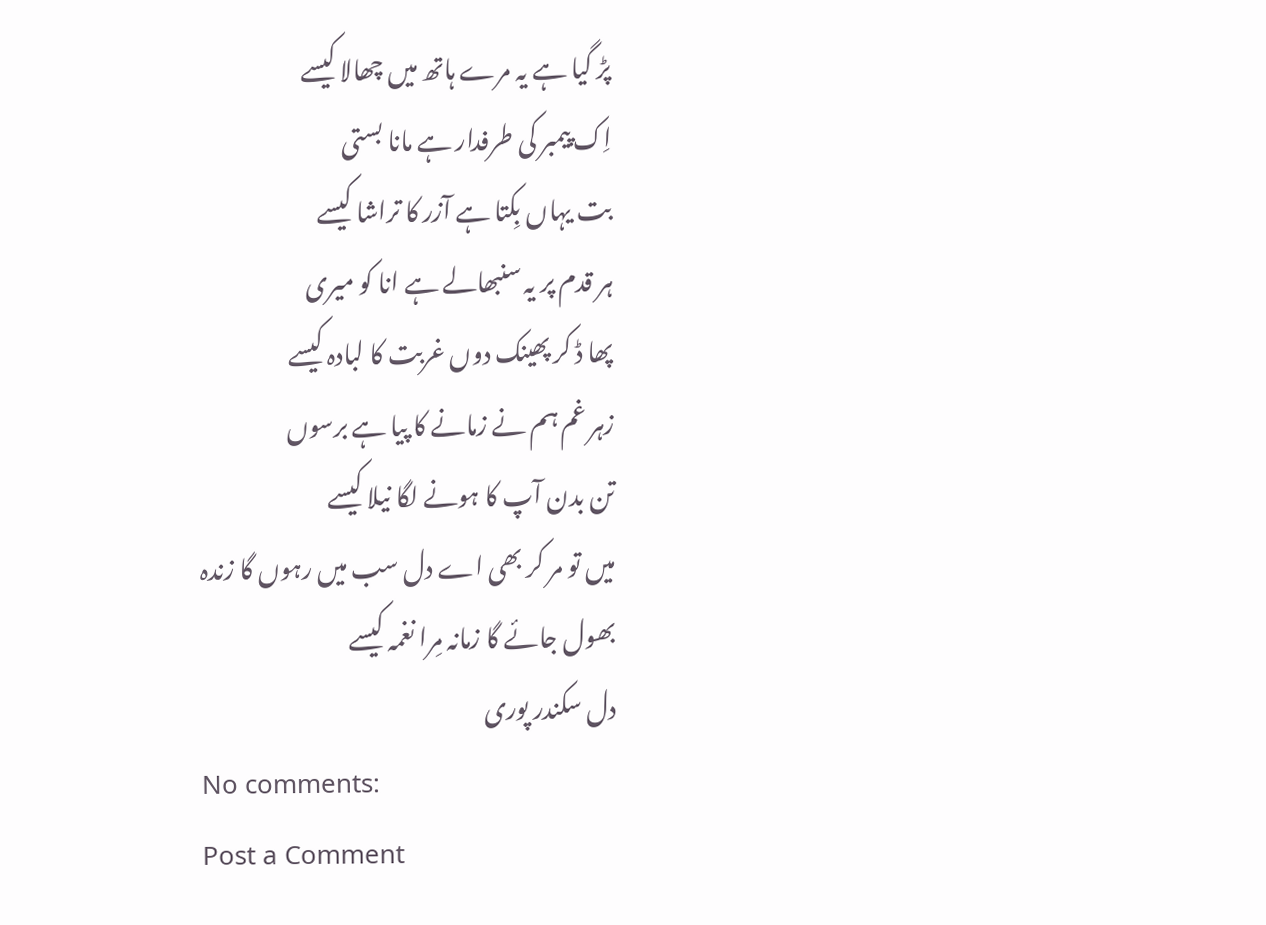پڑ گیا ہے یہ مرے ہاتھ میں چھالا کیسے
اِک پیمبر کی طرفدار ہے مانا بستی
بت یہاں بِکتا ہے آزر کا تراشا کیسے
ہر قدم پر یہ سنبھالے ہے انا کو میری
پھا ڈ کر پھینک دوں غربت کا لبادہ کیسے
زہر غم ہم نے زمانے کا پيا ہے برسوں
تن بدن آپ کا ہونے لگا نیلا کیسے
میں تو مر کر بھی اے دل سب میں رہوں گا زندہ
بھول جائے گا زمانہ مِرا نغمہ کیسے
دل سکندر پوری
No comments:
Post a Comment